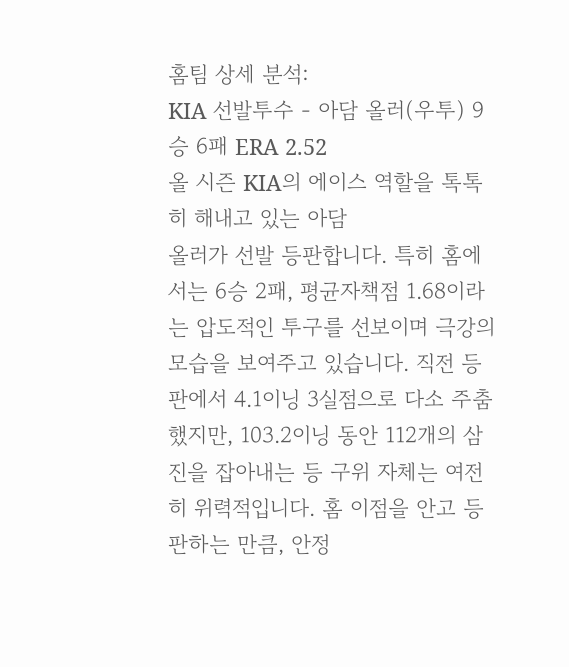홈팀 상세 분석:
KIA 선발투수 - 아담 올러(우투) 9승 6패 ERA 2.52
올 시즌 KIA의 에이스 역할을 톡톡히 해내고 있는 아담
올러가 선발 등판합니다. 특히 홈에서는 6승 2패, 평균자책점 1.68이라는 압도적인 투구를 선보이며 극강의 모습을 보여주고 있습니다. 직전 등판에서 4.1이닝 3실점으로 다소 주춤했지만, 103.2이닝 동안 112개의 삼진을 잡아내는 등 구위 자체는 여전히 위력적입니다. 홈 이점을 안고 등판하는 만큼, 안정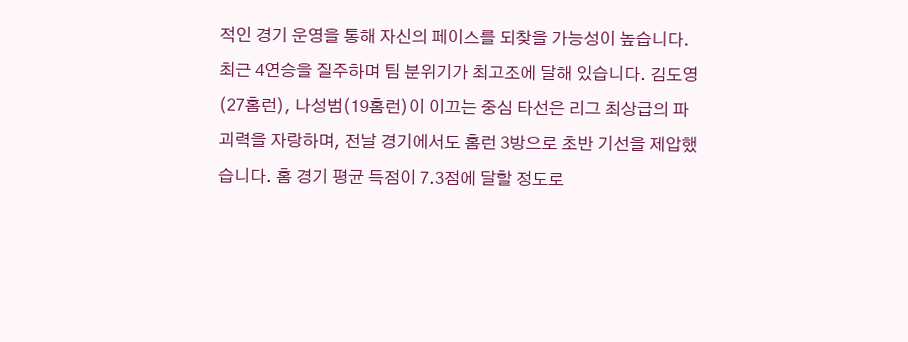적인 경기 운영을 통해 자신의 페이스를 되찾을 가능성이 높습니다.
최근 4연승을 질주하며 팀 분위기가 최고조에 달해 있습니다. 김도영(27홈런), 나성범(19홈런)이 이끄는 중심 타선은 리그 최상급의 파괴력을 자랑하며, 전날 경기에서도 홈런 3방으로 초반 기선을 제압했습니다. 홈 경기 평균 득점이 7.3점에 달할 정도로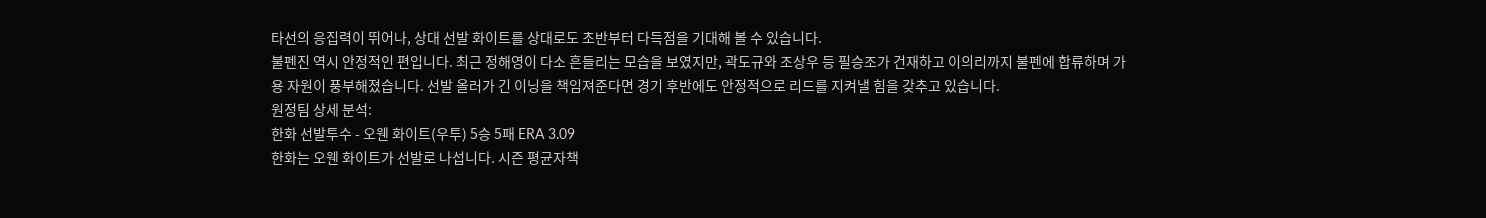타선의 응집력이 뛰어나, 상대 선발 화이트를 상대로도 초반부터 다득점을 기대해 볼 수 있습니다.
불펜진 역시 안정적인 편입니다. 최근 정해영이 다소 흔들리는 모습을 보였지만, 곽도규와 조상우 등 필승조가 건재하고 이의리까지 불펜에 합류하며 가용 자원이 풍부해졌습니다. 선발 올러가 긴 이닝을 책임져준다면 경기 후반에도 안정적으로 리드를 지켜낼 힘을 갖추고 있습니다.
원정팀 상세 분석:
한화 선발투수 - 오웬 화이트(우투) 5승 5패 ERA 3.09
한화는 오웬 화이트가 선발로 나섭니다. 시즌 평균자책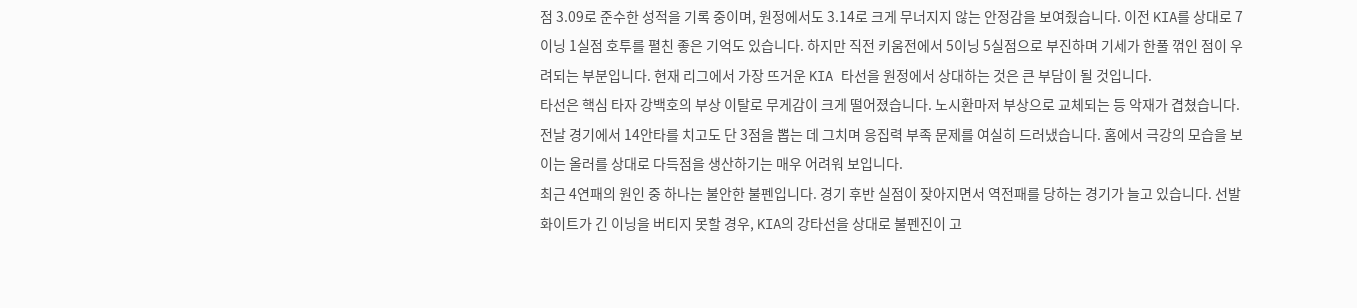점 3.09로 준수한 성적을 기록 중이며, 원정에서도 3.14로 크게 무너지지 않는 안정감을 보여줬습니다. 이전 KIA를 상대로 7이닝 1실점 호투를 펼친 좋은 기억도 있습니다. 하지만 직전 키움전에서 5이닝 5실점으로 부진하며 기세가 한풀 꺾인 점이 우려되는 부분입니다. 현재 리그에서 가장 뜨거운 KIA 타선을 원정에서 상대하는 것은 큰 부담이 될 것입니다.
타선은 핵심 타자 강백호의 부상 이탈로 무게감이 크게 떨어졌습니다. 노시환마저 부상으로 교체되는 등 악재가 겹쳤습니다. 전날 경기에서 14안타를 치고도 단 3점을 뽑는 데 그치며 응집력 부족 문제를 여실히 드러냈습니다. 홈에서 극강의 모습을 보이는 올러를 상대로 다득점을 생산하기는 매우 어려워 보입니다.
최근 4연패의 원인 중 하나는 불안한 불펜입니다. 경기 후반 실점이 잦아지면서 역전패를 당하는 경기가 늘고 있습니다. 선발 화이트가 긴 이닝을 버티지 못할 경우, KIA의 강타선을 상대로 불펜진이 고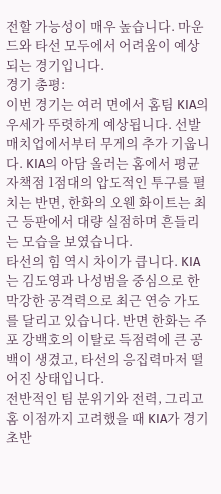전할 가능성이 매우 높습니다. 마운드와 타선 모두에서 어려움이 예상되는 경기입니다.
경기 총평:
이번 경기는 여러 면에서 홈팀 KIA의 우세가 뚜렷하게 예상됩니다. 선발 매치업에서부터 무게의 추가 기웁니다. KIA의 아담 올러는 홈에서 평균자책점 1점대의 압도적인 투구를 펼치는 반면, 한화의 오웬 화이트는 최근 등판에서 대량 실점하며 흔들리는 모습을 보였습니다.
타선의 힘 역시 차이가 큽니다. KIA는 김도영과 나성범을 중심으로 한 막강한 공격력으로 최근 연승 가도를 달리고 있습니다. 반면 한화는 주포 강백호의 이탈로 득점력에 큰 공백이 생겼고, 타선의 응집력마저 떨어진 상태입니다.
전반적인 팀 분위기와 전력, 그리고 홈 이점까지 고려했을 때 KIA가 경기 초반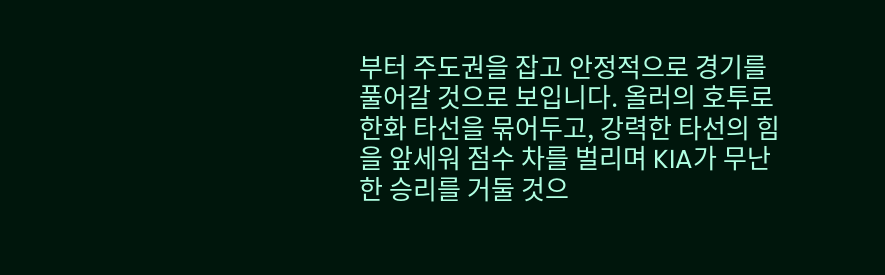부터 주도권을 잡고 안정적으로 경기를 풀어갈 것으로 보입니다. 올러의 호투로 한화 타선을 묶어두고, 강력한 타선의 힘을 앞세워 점수 차를 벌리며 KIA가 무난한 승리를 거둘 것으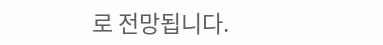로 전망됩니다.